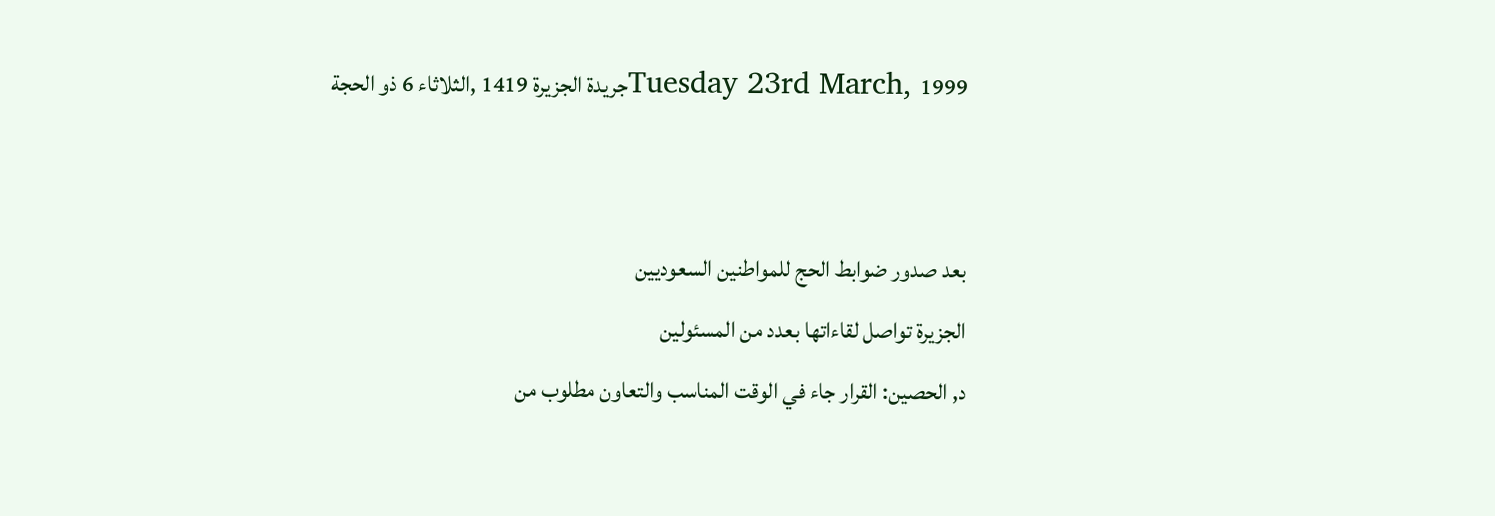Tuesday 23rd March, 1999جريدة الجزيرة 1419 ,الثلاثاء 6 ذو الحجة


بعد صدور ضوابط الحج للمواطنين السعوديين
الجزيرة تواصل لقاءاتها بعدد من المسئولين
د, الحصين: القرار جاء في الوقت المناسب والتعاون مطلوب من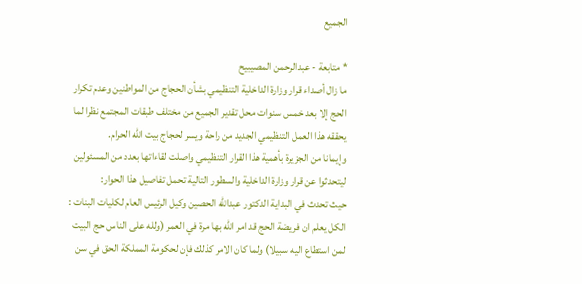الجميع

* متابعة - عبدالرحمن المصيبيح
ما زال أصداء قرار وزارة الداخلية التنظيمي بشأن الحجاج من المواطنين وعدم تكرار الحج إلا بعد خمس سنوات محل تقدير الجميع من مختلف طبقات المجتمع نظرا لما يحققه هذا العمل التنظيمي الجديد من راحة ويسر لحجاج بيت الله الحرام.
وإيمانا من الجزيرة بأهمية هذا القرار التنظيمي واصلت لقاءاتها بعدد من المسئولين ليتحدثوا عن قرار وزارة الداخلية والسطور التالية تحمل تفاصيل هذا الحوار:
حيث تحدث في البداية الدكتور عبدالله الحصين وكيل الرئيس العام لكليات البنات : الكل يعلم ان فريضة الحج قد امر الله بها مرة في العمر (ولله على الناس حج البيت لمن استطاع اليه سبيلا) ولما كان الامر كذلك فإن لحكومة المملكة الحق في سن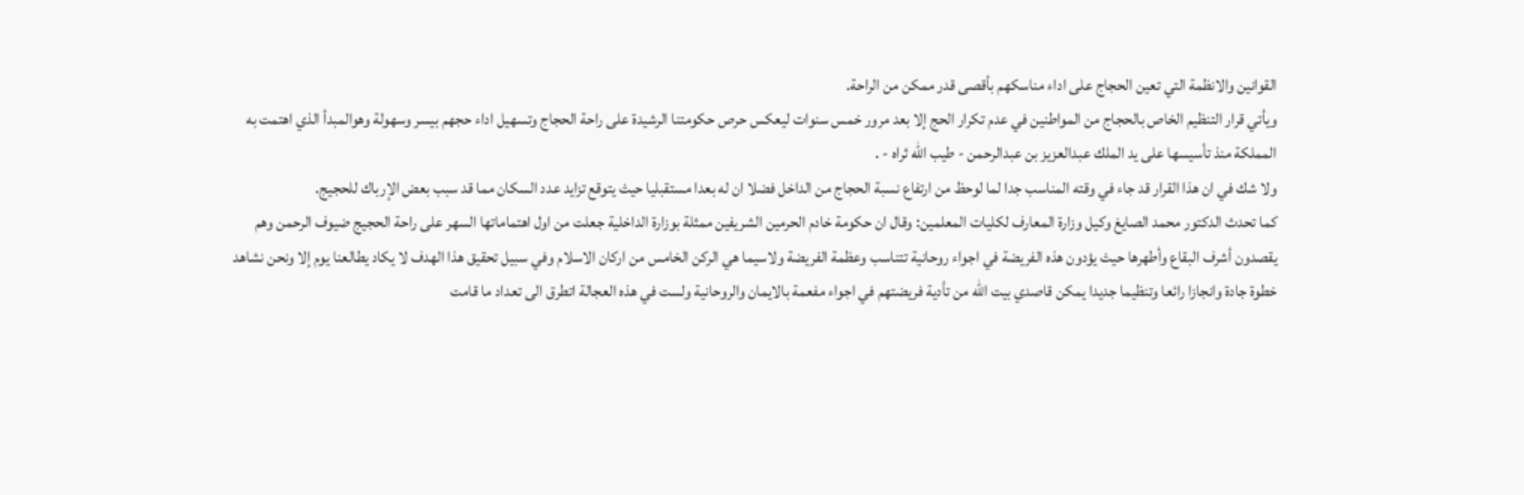القوانين والانظمة التي تعين الحجاج على اداء مناسكهم بأقصى قدر ممكن من الراحة.
ويأتي قرار التنظيم الخاص بالحجاج من المواطنين في عدم تكرار الحج إلا بعد مرور خمس سنوات ليعكس حرص حكومتنا الرشيدة على راحة الحجاج وتسهيل اداء حجهم بيسر وسهولة وهوالمبدأ الذي اهتمت به المملكة منذ تأسيسها على يد الملك عبدالعزيز بن عبدالرحمن - طيب الله ثراه - .
ولا شك في ان هذا القرار قد جاء في وقته المناسب جدا لما لوحظ من ارتفاع نسبة الحجاج من الداخل فضلا ان له بعدا مستقبليا حيث يتوقع تزايد عدد السكان مما قد سبب بعض الإرباك للحجيج.
كما تحدث الدكتور محمد الصايغ وكيل وزارة المعارف لكليات المعلمين: وقال ان حكومة خادم الحرمين الشريفين ممثلة بوزارة الداخلية جعلت من اول اهتماماتها السهر على راحة الحجيج ضيوف الرحمن وهم يقصدون أشرف البقاع وأطهرها حيث يؤدون هذه الفريضة في اجواء روحانية تتناسب وعظمة الفريضة ولاسيما هي الركن الخامس من اركان الاسلام وفي سبيل تحقيق هذا الهدف لا يكاد يطالعنا يوم إلا ونحن نشاهد خطوة جادة وانجازا رائعا وتنظيما جديدا يمكن قاصدي بيت الله من تأدية فريضتهم في اجواء مفعمة بالايمان والروحانية ولست في هذه العجالة اتطرق الى تعداد ما قامت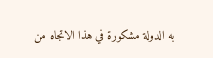به الدولة مشكورة في هذا الاتجاه من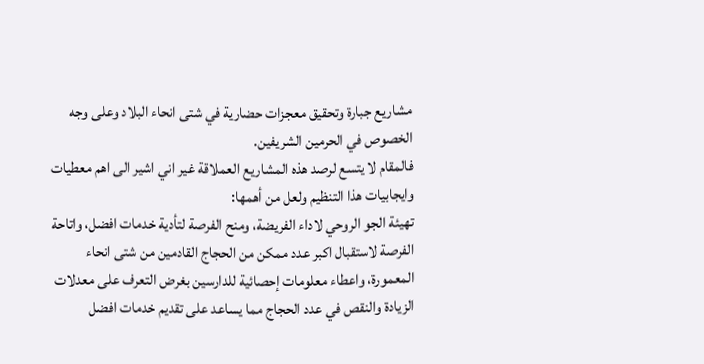مشاريع جبارة وتحقيق معجزات حضارية في شتى انحاء البلاد وعلى وجه الخصوص في الحرمين الشريفين.
فالمقام لا يتسع لرصد هذه المشاريع العملاقة غير اني اشير الى اهم معطيات وايجابيات هذا التنظيم ولعل من أهمها:
تهيئة الجو الروحي لاداء الفريضة، ومنح الفرصة لتأدية خدمات افضل، واتاحة الفرصة لاستقبال اكبر عدد ممكن من الحجاج القادمين من شتى انحاء المعمورة، واعطاء معلومات إحصائية للدارسين بغرض التعرف على معدلات الزيادة والنقص في عدد الحجاج مما يساعد على تقديم خدمات افضل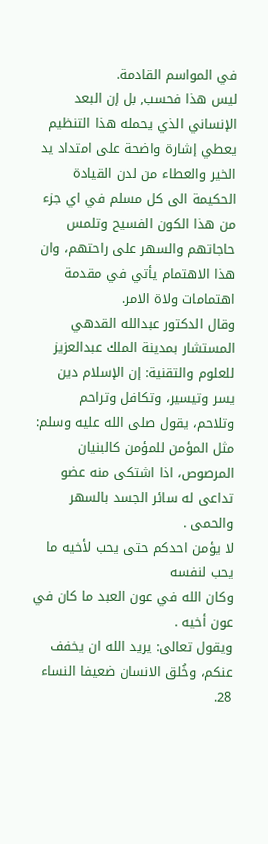في المواسم القادمة.
ليس هذا فحسب, بل إن البعد الإنساني الذي يحمله هذا التنظيم يعطي إشارة واضحة على امتداد يد الخير والعطاء من لدن القيادة الحكيمة الى كل مسلم في اي جزء من هذا الكون الفسيح وتلمس حاجاتهم والسهر على راحتهم، وان هذا الاهتمام يأتي في مقدمة اهتمامات ولاة الامر.
وقال الدكتور عبدالله القدهي المستشار بمدينة الملك عبدالعزيز للعلوم والتقنية: إن الإسلام دين يسر وتيسير، وتكافل وتراحم وتلاحم، يقول صلى الله عليه وسلم: مثل المؤمن للمؤمن كالبنيان المرصوص، اذا اشتكى منه عضو تداعى له سائر الجسد بالسهر والحمى .
لا يؤمن احدكم حتى يحب لأخيه ما يحب لنفسه
وكان الله في عون العبد ما كان في عون أخيه .
ويقول تعالى: يريد الله ان يخفف عنكم، وخُلق الانسان ضعيفا النساء 28.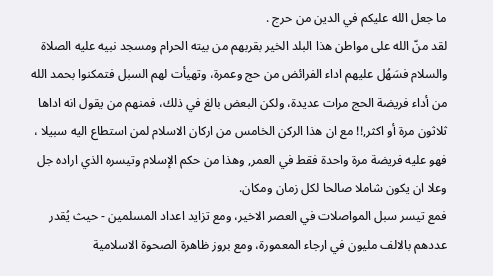ما جعل الله عليكم في الدين من حرج .
لقد منّ الله على مواطن هذا البلد الخير بقربهم من بيته الحرام ومسجد نبيه عليه الصلاة والسلام فسَهُل عليهم اداء الفرائض من حج وعمرة، وتهيأت لهم السبل فتمكنوا بحمد الله من أداء فريضة الحج مرات عديدة، ولكن البعض بالغ في ذلك، فمنهم من يقول انه اداها ثلاثون مرة أو اكثر,!! مع ان هذا الركن الخامس من اركان الاسلام لمن استطاع اليه سبيلا ، فهو عليه فريضة مرة واحدة فقط في العمر, وهذا من حكم الإسلام وتيسره الذي اراده جل وعلا ان يكون شاملا صالحا لكل زمان ومكان.
فمع تيسر سبل المواصلات في العصر الاخير، ومع تزايد اعداد المسلمين - حيث يُقدر عددهم بالالف مليون في ارجاء المعمورة، ومع بروز ظاهرة الصحوة الاسلامية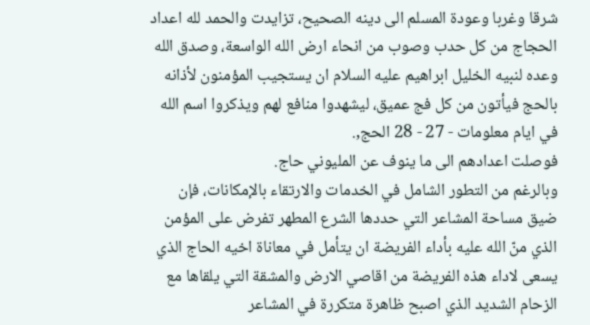شرقا وغربا وعودة المسلم الى دينه الصحيح، تزايدت والحمد لله اعداد الحجاج من كل حدب وصوب من انحاء ارض الله الواسعة، وصدق الله وعده لنبيه الخليل ابراهيم عليه السلام ان يستجيب المؤمنون لأذانه بالحج فيأتون من كل فج عميق، ليشهدوا منافع لهم ويذكروا اسم الله في ايام معلومات - 27 - 28 الحج,.
فوصلت اعدادهم الى ما ينوف عن المليوني حاج.
وبالرغم من التطور الشامل في الخدمات والارتقاء بالإمكانات، فإن ضيق مساحة المشاعر التي حددها الشرع المطهر تفرض على المؤمن الذي منّ الله عليه بأداء الفريضة ان يتأمل في معاناة اخيه الحاج الذي يسعى لاداء هذه الفريضة من اقاصي الارض والمشقة التي يلقاها مع الزحام الشديد الذي اصبح ظاهرة متكررة في المشاعر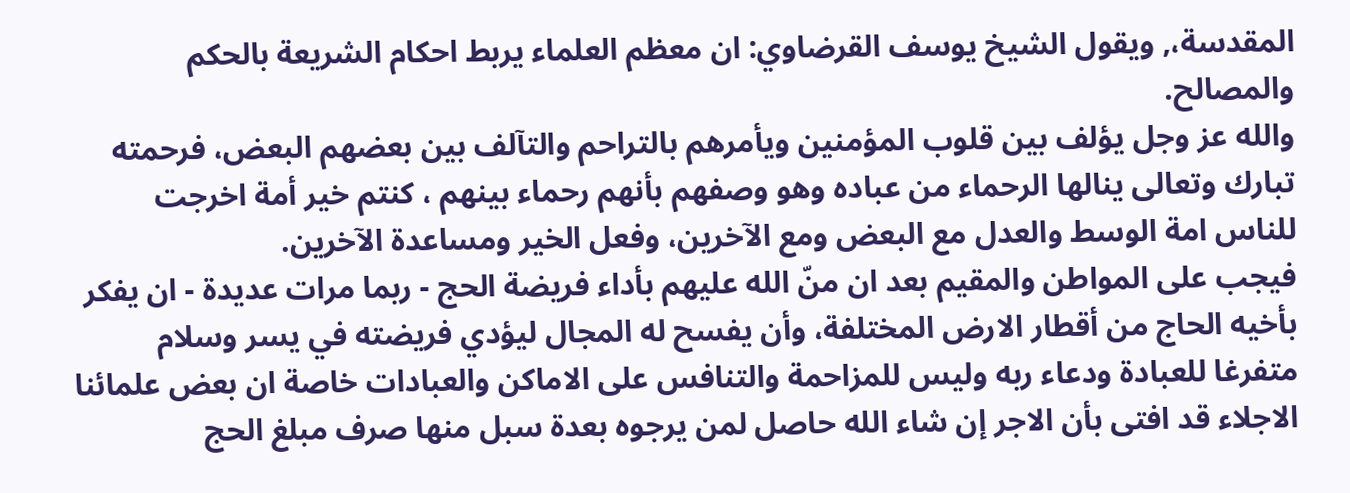المقدسة،, ويقول الشيخ يوسف القرضاوي: ان معظم العلماء يربط احكام الشريعة بالحكم والمصالح.
والله عز وجل يؤلف بين قلوب المؤمنين ويأمرهم بالتراحم والتآلف بين بعضهم البعض، فرحمته تبارك وتعالى ينالها الرحماء من عباده وهو وصفهم بأنهم رحماء بينهم ، كنتم خير أمة اخرجت للناس امة الوسط والعدل مع البعض ومع الآخرين، وفعل الخير ومساعدة الآخرين.
فيجب على المواطن والمقيم بعد ان منّ الله عليهم بأداء فريضة الحج - ربما مرات عديدة - ان يفكر بأخيه الحاج من أقطار الارض المختلفة، وأن يفسح له المجال ليؤدي فريضته في يسر وسلام متفرغا للعبادة ودعاء ربه وليس للمزاحمة والتنافس على الاماكن والعبادات خاصة ان بعض علمائنا الاجلاء قد افتى بأن الاجر إن شاء الله حاصل لمن يرجوه بعدة سبل منها صرف مبلغ الحج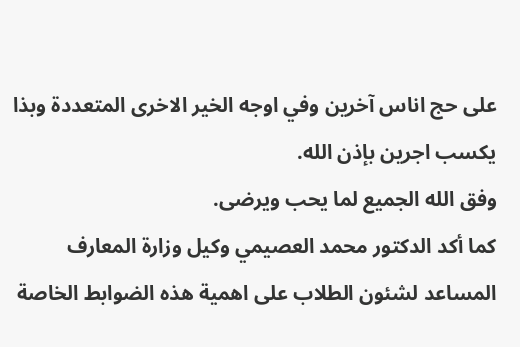على حج اناس آخرين وفي اوجه الخير الاخرى المتعددة وبذا يكسب اجرين بإذن الله.
وفق الله الجميع لما يحب ويرضى.
كما أكد الدكتور محمد العصيمي وكيل وزارة المعارف المساعد لشئون الطلاب على اهمية هذه الضوابط الخاصة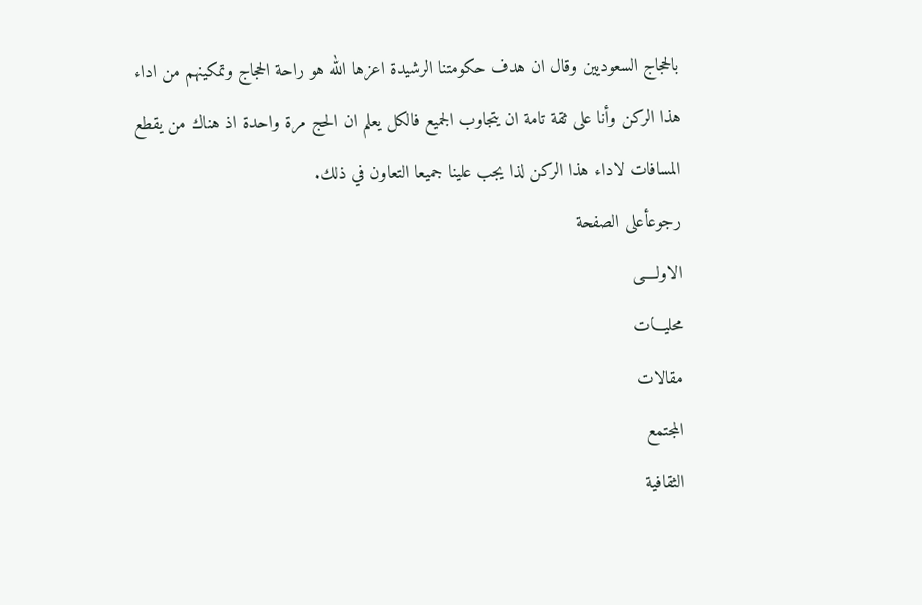بالحجاج السعوديين وقال ان هدف حكومتنا الرشيدة اعزها الله هو راحة الحجاج وتمكينهم من اداء هذا الركن وأنا على ثقة تامة ان يتجاوب الجميع فالكل يعلم ان الحج مرة واحدة اذ هناك من يقطع المسافات لاداء هذا الركن لذا يجب علينا جميعا التعاون في ذلك.
رجوعأعلى الصفحة
الاولــــى
محليـــات
مقالات
المجتمع
الثقافية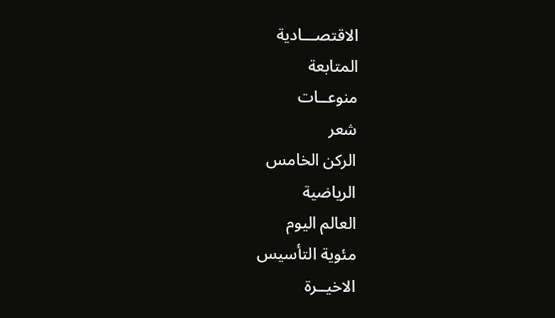الاقتصـــادية
المتابعة
منوعــات
شعر
الركن الخامس
الرياضية
العالم اليوم
مئوية التأسيس
الاخيــرة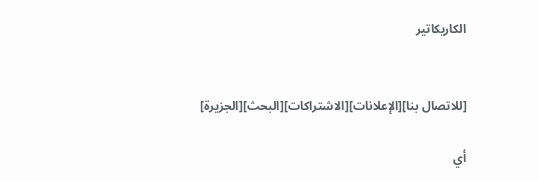الكاريكاتير


[للاتصال بنا][الإعلانات][الاشتراكات][البحث][الجزيرة]

أي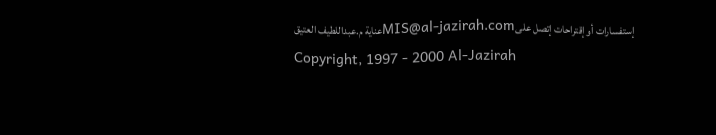إستفسارات أو إقتراحات إتصل علىMIS@al-jazirah.comعناية م.عبداللطيف العتيق
Copyright, 1997 - 2000 Al-Jazirah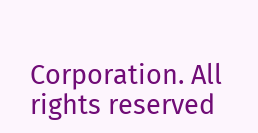Corporation. All rights reserved